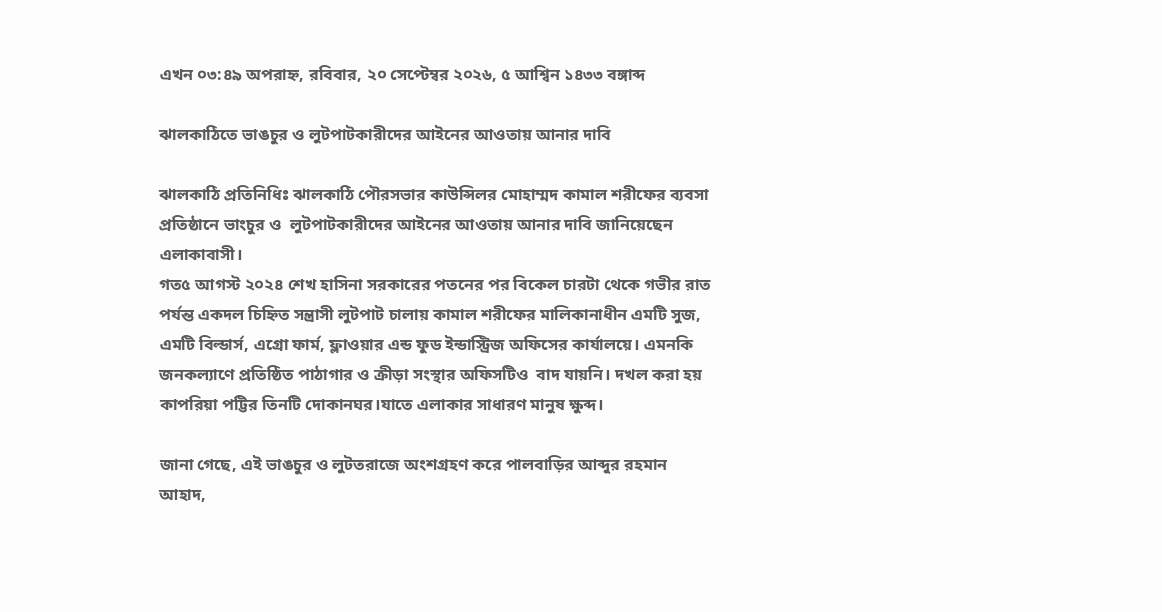এখন ০৩:৪৯ অপরাহ্ন, রবিবার, ২০ সেপ্টেম্বর ২০২৬, ৫ আশ্বিন ১৪৩৩ বঙ্গাব্দ

ঝালকাঠিতে ভাঙচুর ও লুটপাটকারীদের আইনের আওতায় আনার দাবি

ঝালকাঠি প্রতিনিধিঃ ঝালকাঠি পৌরসভার কাউন্সিলর মোহাম্মদ কামাল শরীফের ব্যবসা প্রতিষ্ঠানে ভাংচুর ও  লুটপাটকারীদের আইনের আওতায় আনার দাবি জানিয়েছেন এলাকাবাসী।
গত৫ আগস্ট ২০২৪ শেখ হাসিনা সরকারের পতনের পর বিকেল চারটা থেকে গভীর রাত পর্যন্ত একদল চিহ্নিত সন্ত্রাসী লুটপাট চালায় কামাল শরীফের মালিকানাধীন এমটি সুজ, এমটি বিল্ডার্স, এগ্রো ফার্ম, ফ্লাওয়ার এন্ড ফুড ইন্ডাস্ট্রিজ অফিসের কার্যালয়ে। এমনকি জনকল্যাণে প্রতিষ্ঠিত পাঠাগার ও ক্রীড়া সংস্থার অফিসটিও  বাদ যায়নি। দখল করা হয় কাপরিয়া পট্টির তিনটি দোকানঘর।যাতে এলাকার সাধারণ মানুষ ক্ষুব্দ।

জানা গেছে, এই ভাঙচুর ও লুটতরাজে অংশগ্রহণ করে পালবাড়ির আব্দুর রহমান আহাদ,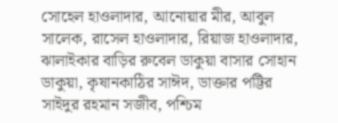সোহেল হাওলাদার, আনোয়ার মীর, আবুল সালেক, রাসেল হাওলাদার, রিয়াজ হাওলাদার, ঝালাইকার বাড়ির রুবেল ডাকুয়া বাসার সোহান ডাকুয়া, কৃষানকাঠির সাঈদ, ডাক্তার পট্টির সাইদুর রহমান সজীব, পশ্চিম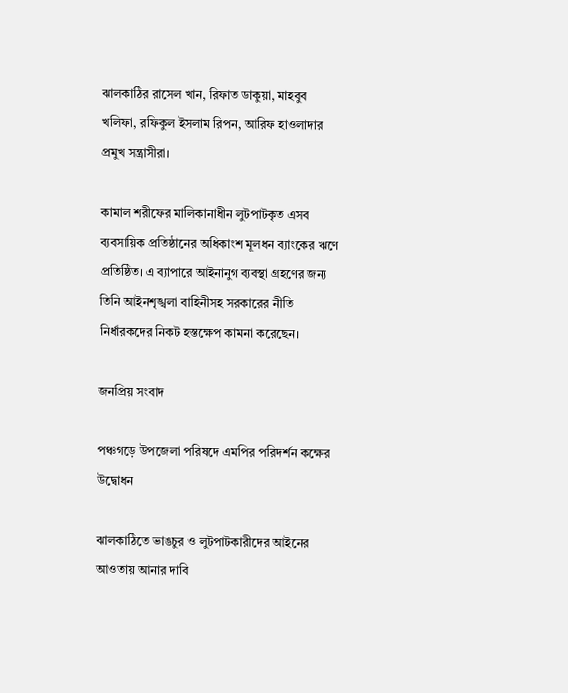ঝালকাঠির রাসেল খান, রিফাত ডাকুয়া, মাহবুব খলিফা, রফিকুল ইসলাম রিপন, আরিফ হাওলাদার প্রমুখ সন্ত্রাসীরা।

কামাল শরীফের মালিকানাধীন লুটপাটকৃত এসব ব্যবসায়িক প্রতিষ্ঠানের অধিকাংশ মূলধন ব্যাংকের ঋণে প্রতিষ্ঠিত। এ ব্যাপারে আইনানুগ ব্যবস্থা গ্রহণের জন্য তিনি আইনশৃঙ্খলা বাহিনীসহ সরকারের নীতি নির্ধারকদের নিকট হস্তক্ষেপ কামনা করেছেন।

জনপ্রিয় সংবাদ

পঞ্চগড়ে উপজেলা পরিষদে এমপির পরিদর্শন কক্ষের উদ্বোধন

ঝালকাঠিতে ভাঙচুর ও লুটপাটকারীদের আইনের আওতায় আনার দাবি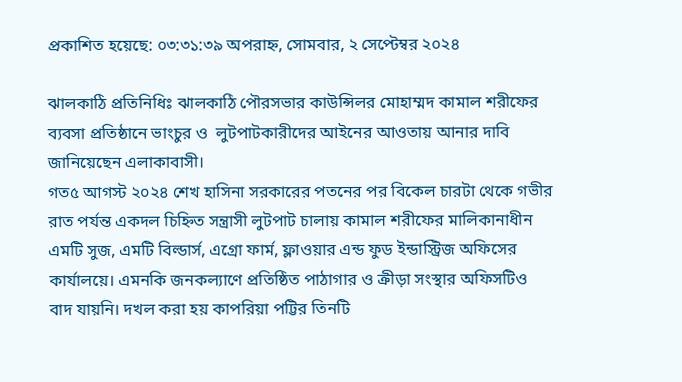প্রকাশিত হয়েছে: ০৩:৩১:৩৯ অপরাহ্ন, সোমবার, ২ সেপ্টেম্বর ২০২৪

ঝালকাঠি প্রতিনিধিঃ ঝালকাঠি পৌরসভার কাউন্সিলর মোহাম্মদ কামাল শরীফের ব্যবসা প্রতিষ্ঠানে ভাংচুর ও  লুটপাটকারীদের আইনের আওতায় আনার দাবি জানিয়েছেন এলাকাবাসী।
গত৫ আগস্ট ২০২৪ শেখ হাসিনা সরকারের পতনের পর বিকেল চারটা থেকে গভীর রাত পর্যন্ত একদল চিহ্নিত সন্ত্রাসী লুটপাট চালায় কামাল শরীফের মালিকানাধীন এমটি সুজ, এমটি বিল্ডার্স, এগ্রো ফার্ম, ফ্লাওয়ার এন্ড ফুড ইন্ডাস্ট্রিজ অফিসের কার্যালয়ে। এমনকি জনকল্যাণে প্রতিষ্ঠিত পাঠাগার ও ক্রীড়া সংস্থার অফিসটিও  বাদ যায়নি। দখল করা হয় কাপরিয়া পট্টির তিনটি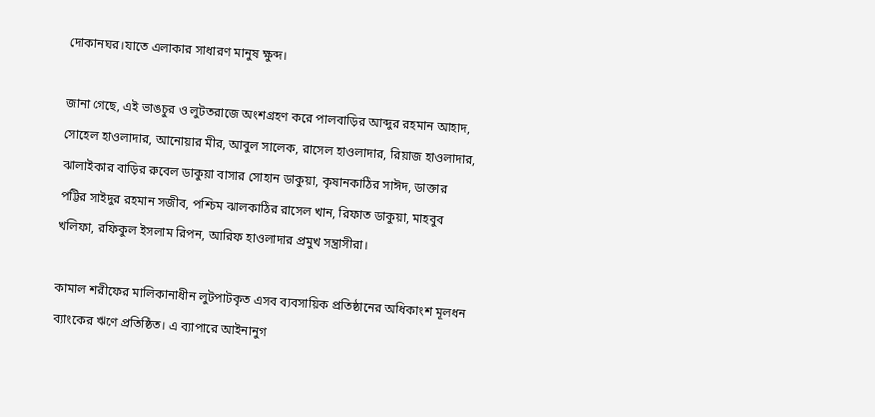দোকানঘর।যাতে এলাকার সাধারণ মানুষ ক্ষুব্দ।

জানা গেছে, এই ভাঙচুর ও লুটতরাজে অংশগ্রহণ করে পালবাড়ির আব্দুর রহমান আহাদ, সোহেল হাওলাদার, আনোয়ার মীর, আবুল সালেক, রাসেল হাওলাদার, রিয়াজ হাওলাদার, ঝালাইকার বাড়ির রুবেল ডাকুয়া বাসার সোহান ডাকুয়া, কৃষানকাঠির সাঈদ, ডাক্তার পট্টির সাইদুর রহমান সজীব, পশ্চিম ঝালকাঠির রাসেল খান, রিফাত ডাকুয়া, মাহবুব খলিফা, রফিকুল ইসলাম রিপন, আরিফ হাওলাদার প্রমুখ সন্ত্রাসীরা।

কামাল শরীফের মালিকানাধীন লুটপাটকৃত এসব ব্যবসায়িক প্রতিষ্ঠানের অধিকাংশ মূলধন ব্যাংকের ঋণে প্রতিষ্ঠিত। এ ব্যাপারে আইনানুগ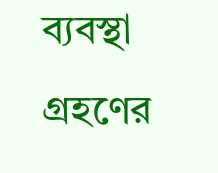ব্যবস্থা গ্রহণের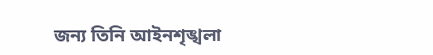জন্য তিনি আইনশৃঙ্খলা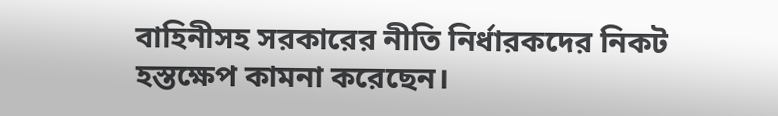বাহিনীসহ সরকারের নীতি নির্ধারকদের নিকট হস্তক্ষেপ কামনা করেছেন।